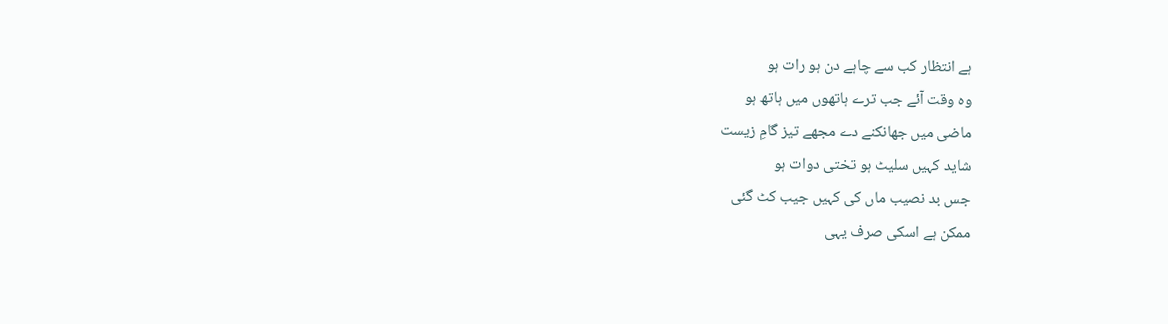ہے انتظار کب سے چاہے دن ہو رات ہو
وہ وقت آئے جب ترے ہاتھوں میں ہاتھ ہو
ماضی میں جھانکنے دے مجھے تیز گامِ زیست
شاید کہیں سلیٹ ہو تختی دوات ہو
جس بد نصیب ماں کی کہیں جیب کٹ گئی
ممکن ہے اسکی صرف یہی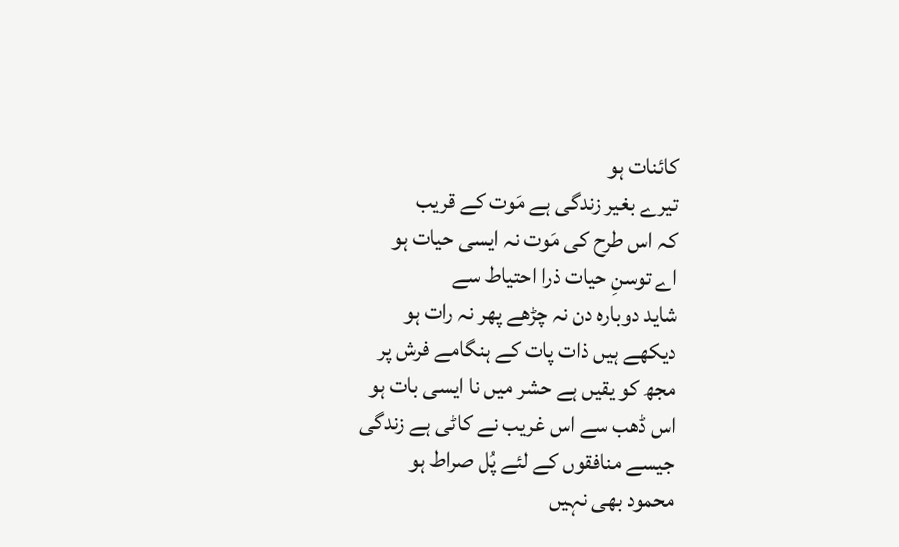کائنات ہو
تیرے بغیر زندگی ہے مَوت کے قریب
کہ اس طرح کی مَوت نہ ایسی حیات ہو
اے توسنِ حیات ذرا احتیاط سے
شاید دوبارہ دن نہ چڑھے پھر نہ رات ہو
دیکھے ہیں ذات پات کے ہنگامے فرش پر
مجھ کو یقیں ہے حشر میں نا ایسی بات ہو
اس ڈھب سے اس غریب نے کاٹی ہے زندگی
جیسے منافقوں کے لئے پُل صراط ہو
محمود بھی نہیں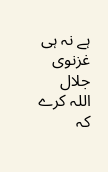ہے نہ ہی غزنوی جلال
اللہ کرے کہ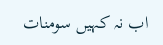اب نہ کہیں سومنات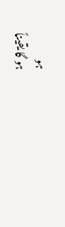ہو
ہو گا یقیناً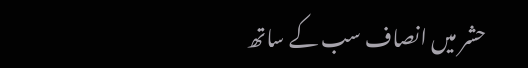حشر میں انصاف سب کے ساتھ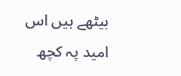بیٹھے ہیں اس امید پہ کچھ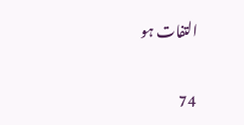التفات ہو

74